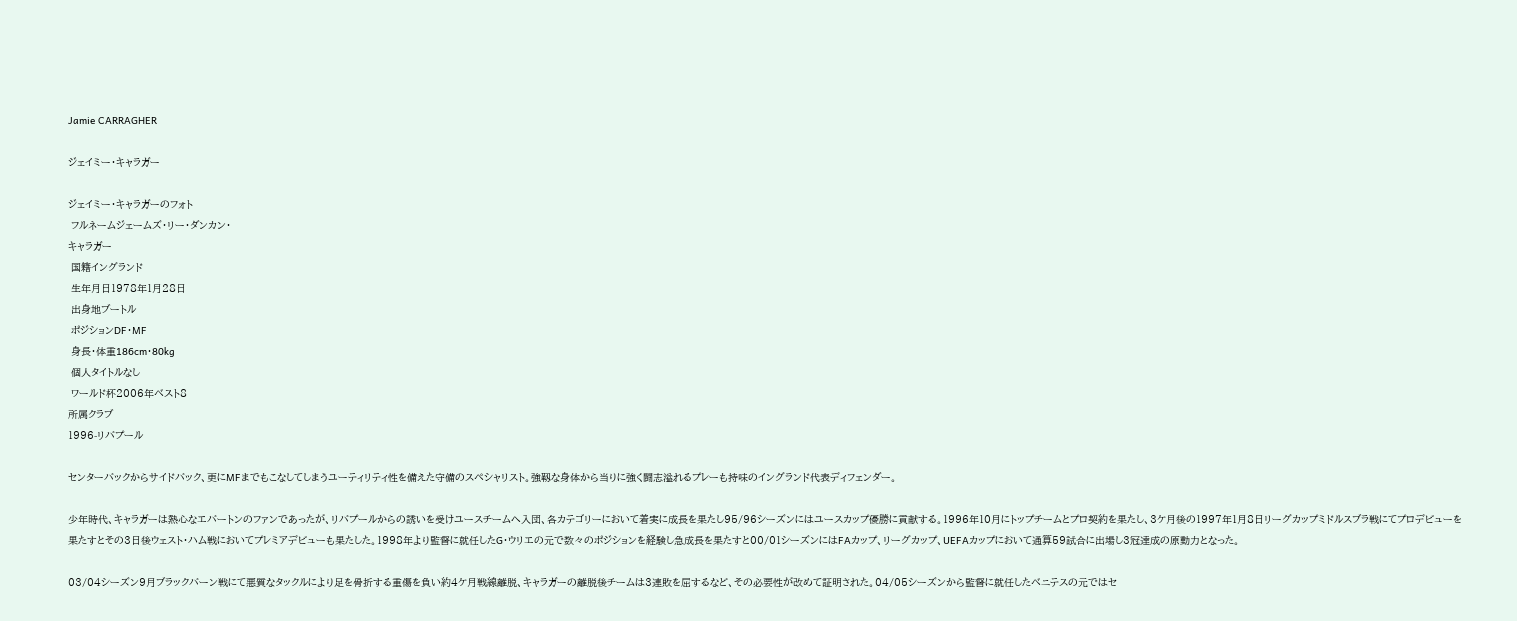Jamie CARRAGHER

ジェイミー・キャラガー

ジェイミー・キャラガーのフォト
 フルネームジェームズ・リー・ダンカン・
キャラガー
 国籍イングランド
 生年月日1978年1月28日
 出身地ブートル
 ポジションDF・MF
 身長・体重186cm・80kg
 個人タイトルなし
 ワールド杯2006年ベスト8
所属クラブ
1996-リバプール

センターバックからサイドバック、更にMFまでもこなしてしまうユーティリティ性を備えた守備のスペシャリスト。強靱な身体から当りに強く闘志溢れるプレーも持味のイングランド代表ディフェンダー。

少年時代、キャラガーは熱心なエバートンのファンであったが、リバプールからの誘いを受けユースチームへ入団、各カテゴリーにおいて着実に成長を果たし95/96シーズンにはユースカップ優勝に貢献する。1996年10月にトップチームとプロ契約を果たし、3ケ月後の1997年1月8日リーグカップミドルスブラ戦にてプロデビューを果たすとその3日後ウェスト・ハム戦においてプレミアデビューも果たした。1998年より監督に就任したG・ウリエの元で数々のポジションを経験し急成長を果たすと00/01シーズンにはFAカップ、リーグカップ、UEFAカップにおいて通算59試合に出場し3冠達成の原動力となった。

03/04シーズン9月ブラックバーン戦にて悪質なタックルにより足を骨折する重傷を負い約4ケ月戦線離脱、キャラガーの離脱後チームは3連敗を屈するなど、その必要性が改めて証明された。04/05シーズンから監督に就任したベニテスの元ではセ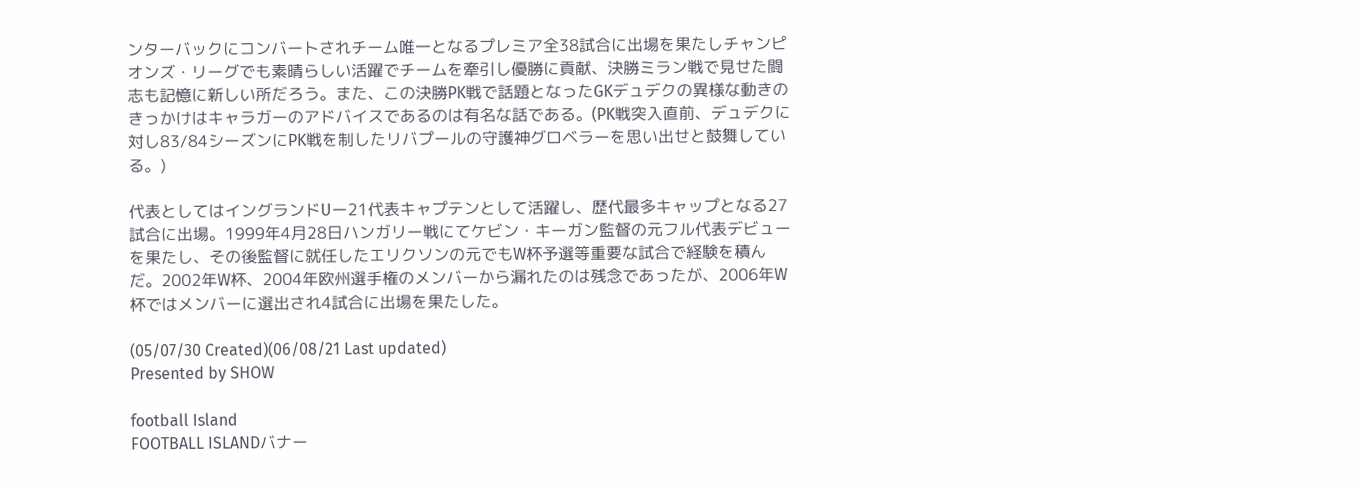ンターバックにコンバートされチーム唯一となるプレミア全38試合に出場を果たしチャンピオンズ・リーグでも素晴らしい活躍でチームを牽引し優勝に貢献、決勝ミラン戦で見せた闘志も記憶に新しい所だろう。また、この決勝PK戦で話題となったGKデュデクの異様な動きのきっかけはキャラガーのアドバイスであるのは有名な話である。(PK戦突入直前、デュデクに対し83/84シーズンにPK戦を制したリバプールの守護神グロベラーを思い出せと鼓舞している。)

代表としてはイングランドUー21代表キャプテンとして活躍し、歴代最多キャップとなる27試合に出場。1999年4月28日ハンガリー戦にてケビン・キーガン監督の元フル代表デビューを果たし、その後監督に就任したエリクソンの元でもW杯予選等重要な試合で経験を積んだ。2002年W杯、2004年欧州選手権のメンバーから漏れたのは残念であったが、2006年W杯ではメンバーに選出され4試合に出場を果たした。

(05/07/30 Created)(06/08/21 Last updated)
Presented by SHOW

football Island
FOOTBALL ISLANDバナー